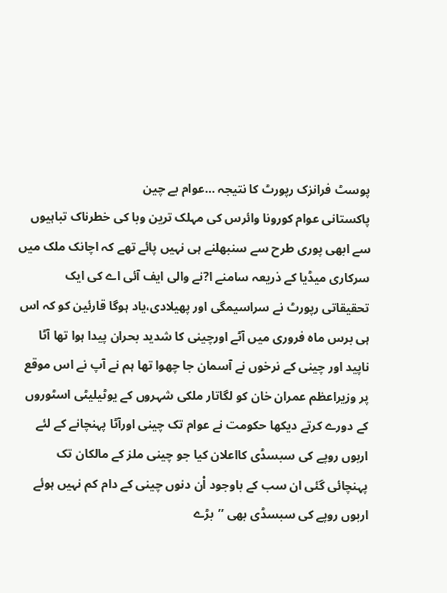پوسٹ فرانزک رپورٹ کا نتیجہ …عوام بے چین
پاکستانی عوام کورونا وائرس کی مہلک ترین وبا کی خطرناک تباہیوں سے ابھی پوری طرح سے سنبھلنے ہی نہیں پائے تھے کہ اچانک ملک میں سرکاری میڈیا کے ذریعہ سامنے ا?نے والی ایف آئی اے کی ایک تحقیقاتی رپورٹ نے سراسیمگی اور پھیلادی،یاد ہوگا قارئین کو کہ اس ہی برس ماہ فروری میں آٹے اورچینی کا شدید بحران پیدا ہوا تھا آٹا ناپید اور چینی کے نرخوں نے آسمان جا چھوا تھا ہم نے آپ نے اس موقع پر وزیراعظم عمران خان کو لگاتار ملکی شہروں کے یوٹیلیٹی اسٹوروں کے دورے کرتے دیکھا حکومت نے عوام تک چینی اورآٹا پہنچانے کے لئے اربوں روپے کی سبسڈی کااعلان کیا جو چینی ملز کے مالکان تک پہنچائی گئی ان سب کے باوجود اْن دنوں چینی کے دام کم نہیں ہوئے اربوں روپے کی سبسڈی بھی ’’بڑے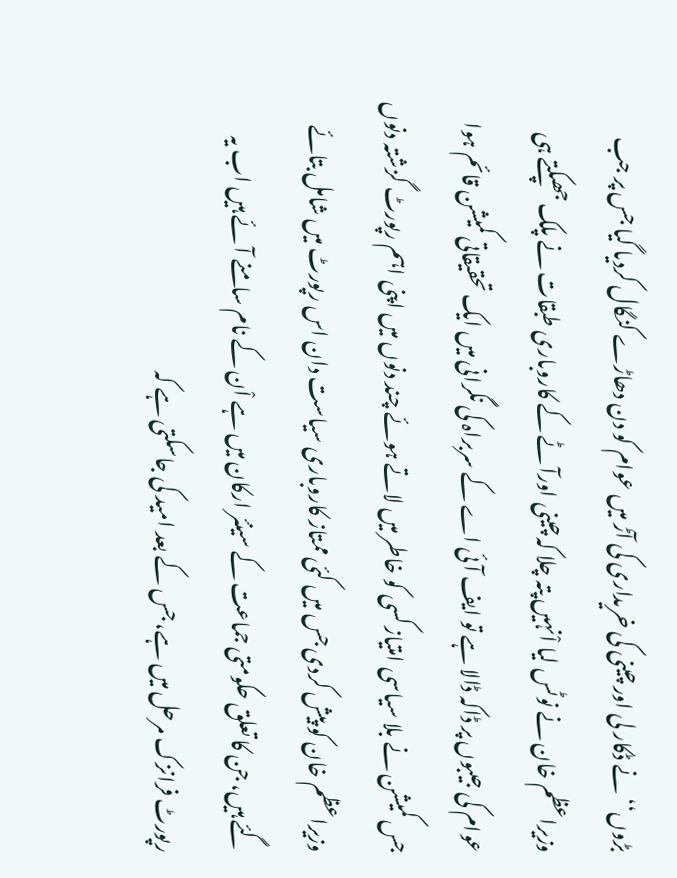بڑوں‘‘نے ڈکار لی اور چینی کی خریداری کی آڑ میں عوام کو دن دھاڑے کنگال کردیا گیا جس پر جب وزیراعظم خان نے نوٹس لیا اْنہیں پتہ چلا کہ چینی اورآٹے کے کاروباری طبقات نے پلک جھپکتے ہی عوام کی جیبوں پر ڈاکہ ڈالا ہے تو ایف آئی اے کے سربراہ کی نگرانی میں ایک تحقیقاتی کمیشن قائم ہوا جس کمیشن نے بلا سیاسی امتیاز کسی کو خاطر میں لاتے ہوئے چند دنوں میں اپنی اہم رپورٹ گزشتہ دنوں وزیراعظم خان کو پیش کردی جس میں کئی ممتاز کاروباری سیاست دان اس رپورٹ میں شامل بتائے گئے ہیں، جن کا تعلق حکومتی جماعت کے سینئر ارکان میں ہے اْن کے نام سامنے آئے ہیں اب یہ رپورٹ فرانزک مرحل میں ہے، جس کے بعد امید کی جاسکتی ہے کہ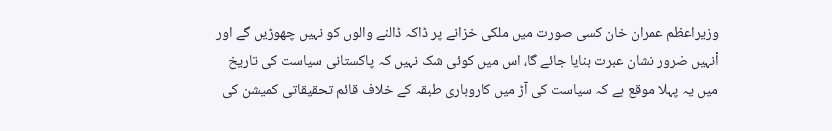وزیراعظم عمران خان کسی صورت میں ملکی خزانے پر ڈاکہ ڈالنے والوں کو نہیں چھوڑیں گے اور اْنہیں ضرور نشان عبرت بنایا جائے گا، اس میں کوئی شک نہیں کہ پاکستانی سیاست کی تاریخ میں یہ پہلا موقع ہے کہ سیاست کی آڑ میں کاروباری طبقہ کے خلاف قائم تحقیقاتی کمیشن کی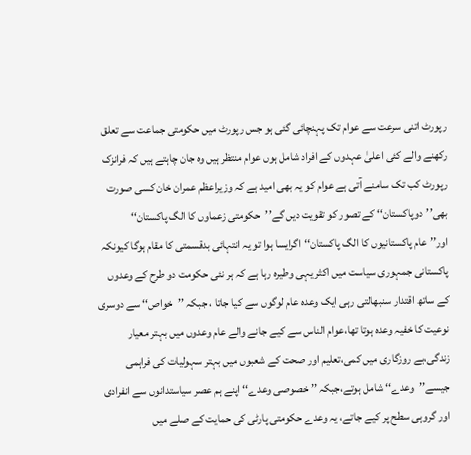رپورٹ اتنی سرعت سے عوام تک پہنچائی گئی ہو جس رپورٹ میں حکومتی جماعت سے تعلق رکھنے والے کئی اعلیٰ عہدوں کے افراد شامل ہوں عوام منتظر ہیں وہ جان چاہتے ہیں کہ فرانزک رپورٹ کب تک سامنے آتی ہے عوام کو یہ بھی امید ہے کہ وزیراعظم عمران خان کسی صورت بھی’’دوپاکستان‘‘ کے تصور کو تقویت دیں گے’’حکومتی زعماوں کا الگ پاکستان‘‘ اور’’عام پاکستانیوں کا الگ پاکستان‘‘اگرایسا ہوا تو یہ انتہائی بدقسمتی کا مقام ہوگا کیونکہ پاکستانی جمہوری سیاست میں اکثر یہی وطیرہ رہا ہے کہ ہر نئی حکومت دو طرح کے وعدوں کے ساتھ اقتدار سنبھالتی رہی ایک وعدہ عام لوگوں سے کیا جاتا ، جبکہ ’’خواص‘‘ سے دوسری نوعیت کا خفیہ وعدہ ہوتا تھا،عوام الناس سے کیے جانے والے عام وعدوں میں بہتر معیار زندگی،بے روزگاری میں کمی،تعلیم اور صحت کے شعبوں میں بہتر سہولیات کی فراہمی جیسے’’وعدے‘‘ شامل ہوتے،جبکہ ’’ خصوصی وعدے‘‘ اپنے ہم عصر سیاستدانوں سے انفرادی اور گروہی سطح پر کیے جاتے، یہ وعدے حکومتی پارٹی کی حمایت کے صلے میں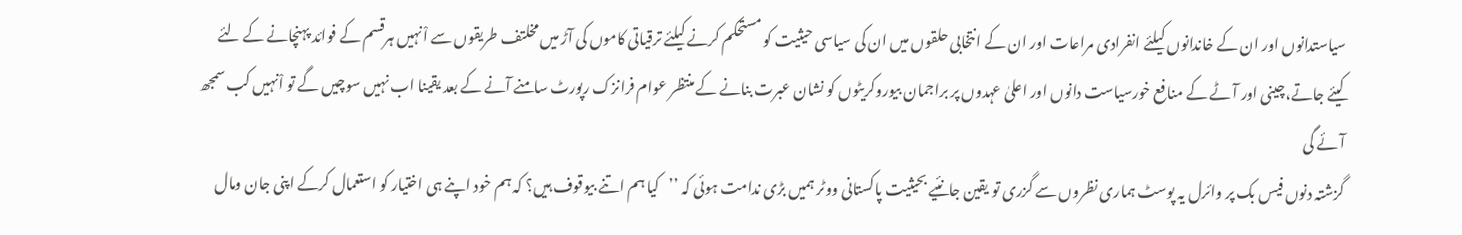سیاستدانوں اور ان کے خاندانوں کیلئے انفرادی مراعات اور ان کے انتخابی حلقوں میں ان کی سیاسی حیثیت کو مستحکم کرنے کیلئے ترقیاتی کاموں کی آڑ میں مخلتف طریقوں سے اْنہیں ہرقسم کے فوائد پہنچانے کے لئے کیئے جاتے،چینی اور آٹے کے منافع خورسیاست دانوں اور اعلیٰ عہدوں پر براجمان بیوروکریٹوں کو نشان عبرت بنانے کے منتظر عوام فرانزک رپورٹ سامنے آنے کے بعد یقینا اب نہیں سوچیں گے تو اْنہیں کب سمجھ آئے گی
گزشتہ دنوں فیس بک پر وائرل یہ پوسٹ ہماری نظروں سے گزری تو یقین جانئیے بحیثیت پاکستانی ووٹر ہمیں بڑی ندامت ہوئی کہ ’’کیا ہم اتنے بیوقوف ہیں؟ کہ ہم خود اپنے ہی اختیار کو استعمال کرکے اپنی جان ومال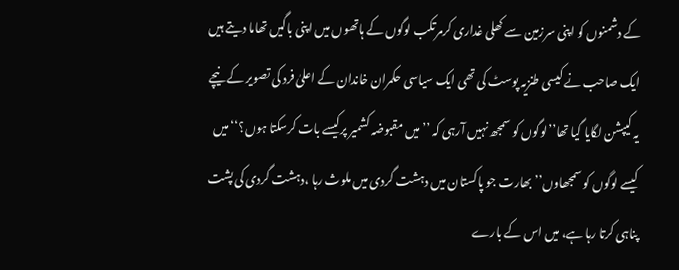کے دشمنوں کو اپنی سرزمین سے کھلی غداری کرمرتکب لوگوں کے ہاتھوں میں اپنی باگیں تھاما دیتے ہیں ایک صاحب نے کیسی طنزیہ پوسٹ کی تھی ایک سیاسی حکمران خاندان کے اعلیٰ فرد کی تصویر کے نیچے یہ کیپشن لگایا گیا تھا’’لوگوں کو سمجھ نہیں آرہی کہ ’’میں مقبوضہ کشمیر پرکیسے بات کرسکتا ہوں؟‘‘میں کیسے لوگوں کو سمجھاوں’’بھارت جو پاکستان میں دہشت گردی میں ملوث رہا ،دہشت گردی کی پشت پناہی کرتا رہا ہے، میں اس کے بارے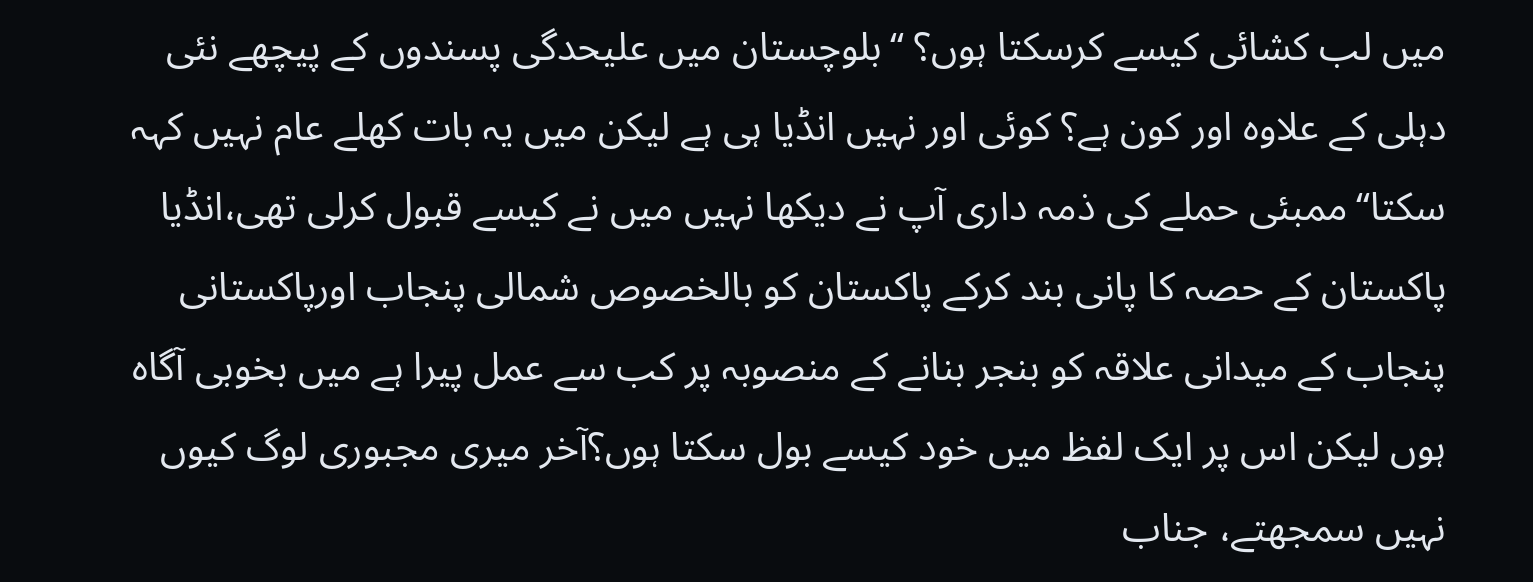میں لب کشائی کیسے کرسکتا ہوں؟ ‘‘بلوچستان میں علیحدگی پسندوں کے پیچھے نئی دہلی کے علاوہ اور کون ہے؟ کوئی اور نہیں انڈیا ہی ہے لیکن میں یہ بات کھلے عام نہیں کہہ سکتا‘‘ممبئی حملے کی ذمہ داری آپ نے دیکھا نہیں میں نے کیسے قبول کرلی تھی،انڈیا پاکستان کے حصہ کا پانی بند کرکے پاکستان کو بالخصوص شمالی پنجاب اورپاکستانی پنجاب کے میدانی علاقہ کو بنجر بنانے کے منصوبہ پر کب سے عمل پیرا ہے میں بخوبی آگاہ ہوں لیکن اس پر ایک لفظ میں خود کیسے بول سکتا ہوں؟آخر میری مجبوری لوگ کیوں نہیں سمجھتے، جناب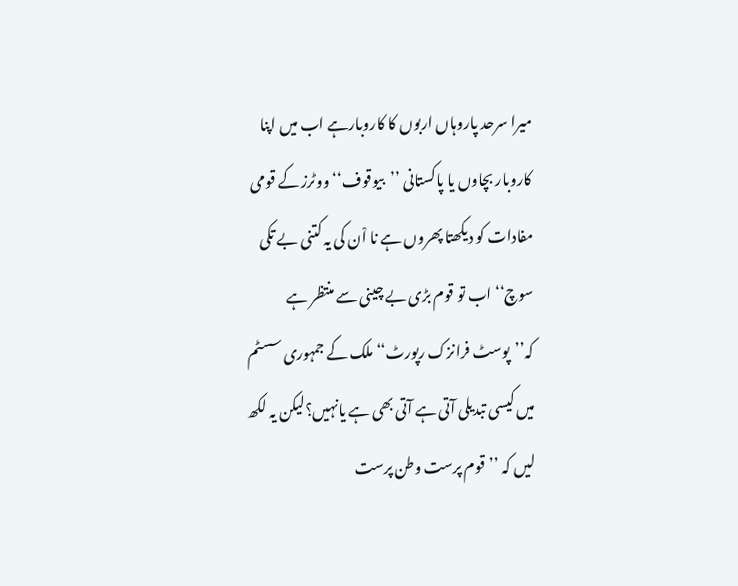میرا سرحد پاروہاں اربوں کا کاروبارہے اب میں اپنا کاروبار بچاوں یا پاکستانی ’’بیوقوف‘‘ووٹرز کے قومی مفادات کو دیکھتا پھروں ہے نا اْن کی یہ کتنی بے تکی سوچ‘‘ اب تو قوم بڑی بے چینی سے منتظر ہے کہ’’پوسٹ فرانزک رپورٹ‘‘ملک کے جمہوری سسٹم میں کیسی تبدیلی آتی ہے آتی بھی ہے یانہیں؟لیکن یہ لکھ لیں کہ ’’قوم پرست وطن پرست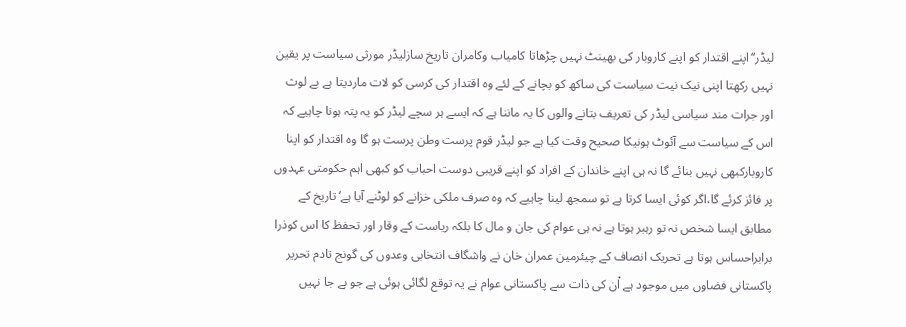لیڈر‘‘اپنے اقتدار کو اپنے کاروبار کی بھینٹ نہیں چڑھاتا کامیاب وکامران تاریخ سازلیڈر مورثی سیاست پر یقین نہیں رکھتا اپنی نیک نیت سیاست کی ساکھ کو بچانے کے لئے وہ اقتدار کی کرسی کو لات ماردیتا ہے بے لوث اور جرات مند سیاسی لیڈر کی تعریف بتانے والوں کا یہ ماننا ہے کہ ایسے ہر سچے لیڈر کو یہ پتہ ہونا چاہیے کہ اس کے سیاست سے آئوٹ ہونیکا صحیح وقت کیا ہے جو لیڈر قوم پرست وطن پرست ہو گا وہ اقتدار کو اپنا کاروبارکبھی نہیں بنائے گا نہ ہی اپنے خاندان کے افراد کو اپنے قریبی دوست احباب کو کبھی اہم حکومتی عہدوں پر فائز کرئے گا،اگر کوئی ایسا کرتا ہے تو سمجھ لینا چاہیے کہ وہ صرف ملکی خزانے کو لوٹنے آیا ہے‘تاریخ کے مطابق ایسا شخص نہ تو رہبر ہوتا ہے نہ ہی عوام کی جان و مال کا بلکہ ریاست کے وقار اور تحفظ کا اس کوذرا برابراحساس ہوتا ہے تحریک انصاف کے چیئرمین عمران خان نے واشگاف انتخابی وعدوں کی گونج تادم تحریر پاکستانی فضاوں میں موجود ہے اْن کی ذات سے پاکستانی عوام نے یہ توقع لگائی ہوئی ہے جو بے جا نہیں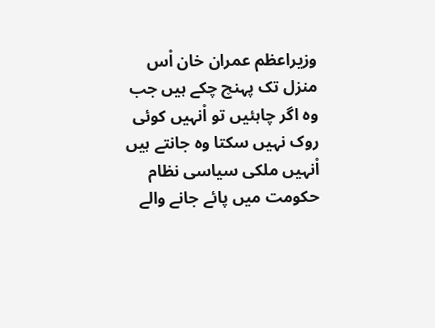وزیراعظم عمران خان اْس منزل تک پہنچ چکے ہیں جب وہ اگر چاہئیں تو اْنہیں کوئی روک نہیں سکتا وہ جانتے ہیں اْنہیں ملکی سیاسی نظام حکومت میں پائے جانے والے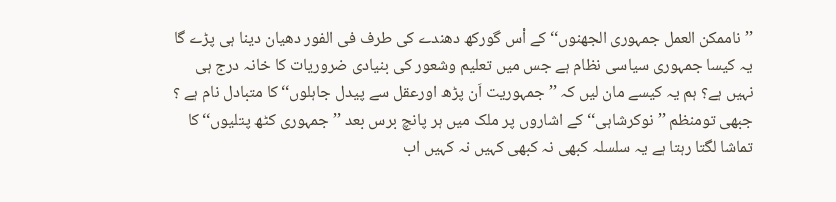’’ناممکن العمل جمہوری الجھنوں‘‘کے اْس گورکھ دھندے کی طرف فی الفور دھیان دینا ہی پڑے گا یہ کیسا جمہوری سیاسی نظام ہے جس میں تعلیم وشعور کی بنیادی ضروریات کا خانہ درج ہی نہیں ہے؟ ہم یہ کیسے مان لیں کہ ’’جمہوریت اَن پڑھ اورعقل سے پیدل جاہلوں‘‘کا متبادل نام ہے ؟ جبھی تومنظم ’’نوکرشاہی‘‘کے اشاروں پر ملک میں ہر پانچ برس بعد ’’جمہوری کٹھ پتلیوں‘‘کا تماشا لگتا رہتا ہے یہ سلسلہ کبھی نہ کبھی کہیں نہ کہیں اب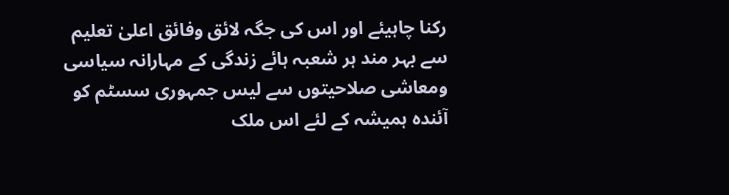رکنا چاہیئے اور اس کی جگہ لائق وفائق اعلیٰ تعلیم سے بہر مند ہر شعبہ ہائے زندگی کے مہارانہ سیاسی ومعاشی صلاحیتوں سے لیس جمہوری سسٹم کو آئندہ ہمیشہ کے لئے اس ملک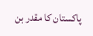پاکستان کا مقدر بن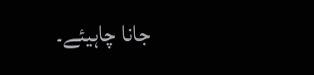جانا چاہیئے۔